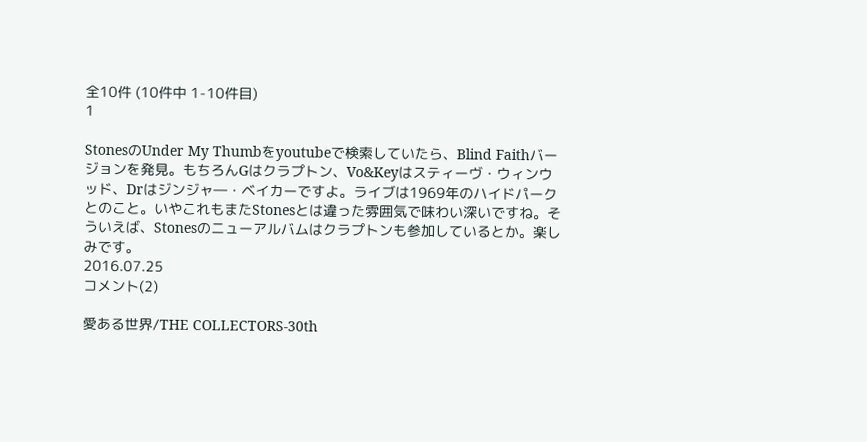全10件 (10件中 1-10件目)
1

StonesのUnder My Thumbをyoutubeで検索していたら、Blind Faithバージョンを発見。もちろんGはクラプトン、Vo&Keyはスティーヴ・ウィンウッド、Drはジンジャ―・ベイカーですよ。ライブは1969年のハイドパークとのこと。いやこれもまたStonesとは違った雰囲気で味わい深いですね。そういえば、Stonesのニューアルバムはクラプトンも参加しているとか。楽しみです。
2016.07.25
コメント(2)

愛ある世界/THE COLLECTORS-30th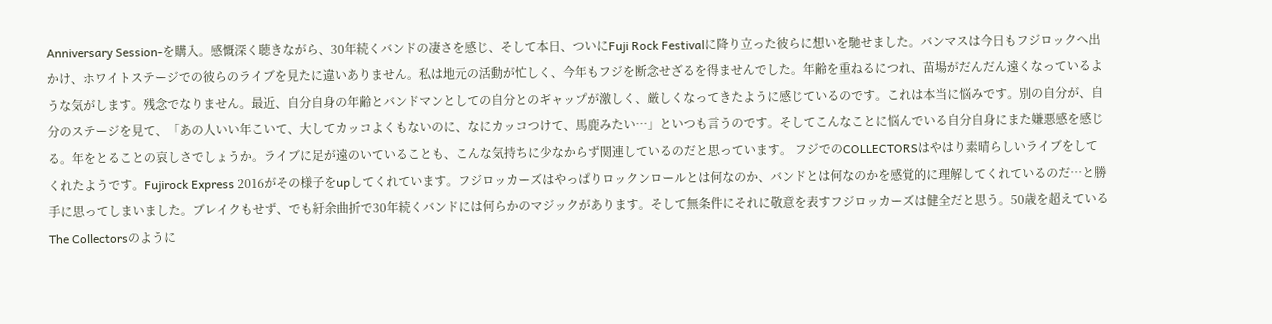Anniversary Session-を購入。感慨深く聴きながら、30年続くバンドの凄さを感じ、そして本日、ついにFuji Rock Festivalに降り立った彼らに想いを馳せました。バンマスは今日もフジロックへ出かけ、ホワイトステージでの彼らのライブを見たに違いありません。私は地元の活動が忙しく、今年もフジを断念せざるを得ませんでした。年齢を重ねるにつれ、苗場がだんだん遠くなっているような気がします。残念でなりません。最近、自分自身の年齢とバンドマンとしての自分とのギャップが激しく、厳しくなってきたように感じているのです。これは本当に悩みです。別の自分が、自分のステージを見て、「あの人いい年こいて、大してカッコよくもないのに、なにカッコつけて、馬鹿みたい…」といつも言うのです。そしてこんなことに悩んでいる自分自身にまた嫌悪感を感じる。年をとることの哀しさでしょうか。ライブに足が遠のいていることも、こんな気持ちに少なからず関連しているのだと思っています。 フジでのCOLLECTORSはやはり素晴らしいライブをしてくれたようです。Fujirock Express 2016がその様子をupしてくれています。フジロッカーズはやっぱりロックンロールとは何なのか、バンドとは何なのかを感覚的に理解してくれているのだ…と勝手に思ってしまいました。ブレイクもせず、でも紆余曲折で30年続くバンドには何らかのマジックがあります。そして無条件にそれに敬意を表すフジロッカーズは健全だと思う。50歳を超えているThe Collectorsのように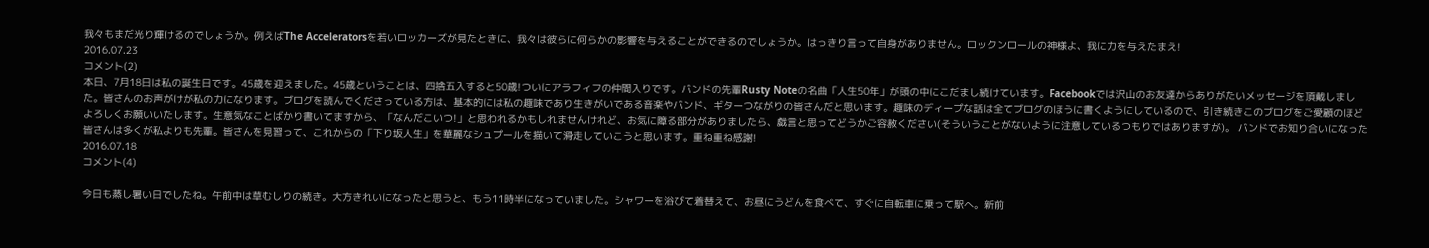我々もまだ光り輝けるのでしょうか。例えばThe Acceleratorsを若いロッカーズが見たときに、我々は彼らに何らかの影響を与えることができるのでしょうか。はっきり言って自身がありません。ロックンロールの神様よ、我に力を与えたまえ!
2016.07.23
コメント(2)
本日、7月18日は私の誕生日です。45歳を迎えました。45歳ということは、四捨五入すると50歳!ついにアラフィフの仲間入りです。バンドの先輩Rusty Noteの名曲「人生50年」が頭の中にこだまし続けています。Facebookでは沢山のお友達からありがたいメッセージを頂戴しました。皆さんのお声がけが私の力になります。ブログを読んでくださっている方は、基本的には私の趣味であり生きがいである音楽やバンド、ギターつながりの皆さんだと思います。趣味のディープな話は全てブログのほうに書くようにしているので、引き続きこのブログをご愛顧のほどよろしくお願いいたします。生意気なことばかり書いてますから、「なんだこいつ!」と思われるかもしれませんけれど、お気に障る部分がありましたら、戯言と思ってどうかご容赦ください(そういうことがないように注意しているつもりではありますが)。 バンドでお知り合いになった皆さんは多くが私よりも先輩。皆さんを見習って、これからの「下り坂人生」を華麗なシュプールを描いて滑走していこうと思います。重ね重ね感謝!
2016.07.18
コメント(4)

今日も蒸し暑い日でしたね。午前中は草むしりの続き。大方きれいになったと思うと、もう11時半になっていました。シャワーを浴びて着替えて、お昼にうどんを食べて、すぐに自転車に乗って駅へ。新前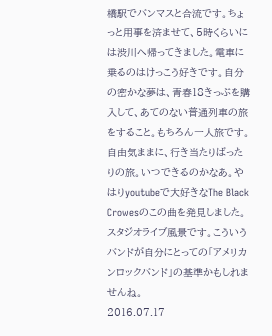橋駅でバンマスと合流です。ちょっと用事を済ませて、5時くらいには渋川へ帰ってきました。電車に乗るのはけっこう好きです。自分の密かな夢は、青春18きっぷを購入して、あてのない普通列車の旅をすること。もちろん一人旅です。自由気ままに、行き当たりばったりの旅。いつできるのかなあ。やはりyoutubeで大好きなThe Black Crowesのこの曲を発見しました。スタジオライブ風景です。こういうバンドが自分にとっての「アメリカンロックバンド」の基準かもしれませんね。
2016.07.17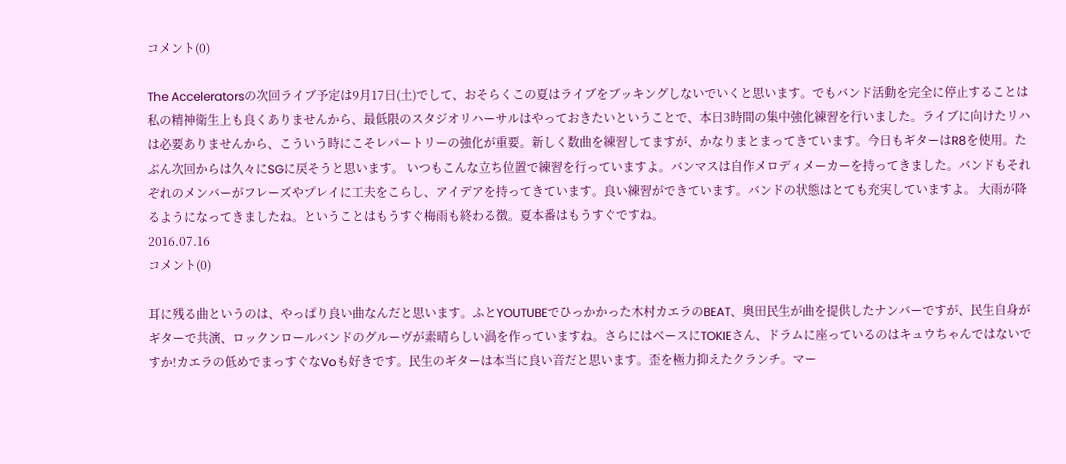コメント(0)

The Acceleratorsの次回ライブ予定は9月17日(土)でして、おそらくこの夏はライブをブッキングしないでいくと思います。でもバンド活動を完全に停止することは私の精神衛生上も良くありませんから、最低限のスタジオリハーサルはやっておきたいということで、本日3時間の集中強化練習を行いました。ライブに向けたリハは必要ありませんから、こういう時にこそレパートリーの強化が重要。新しく数曲を練習してますが、かなりまとまってきています。今日もギターはR8を使用。たぶん次回からは久々にSGに戻そうと思います。 いつもこんな立ち位置で練習を行っていますよ。バンマスは自作メロディメーカーを持ってきました。バンドもそれぞれのメンバーがフレーズやプレイに工夫をこらし、アイデアを持ってきています。良い練習ができています。バンドの状態はとても充実していますよ。 大雨が降るようになってきましたね。ということはもうすぐ梅雨も終わる徴。夏本番はもうすぐですね。
2016.07.16
コメント(0)

耳に残る曲というのは、やっぱり良い曲なんだと思います。ふとYOUTUBEでひっかかった木村カエラのBEAT、奥田民生が曲を提供したナンバーですが、民生自身がギターで共演、ロックンロールバンドのグルーヴが素晴らしい渦を作っていますね。さらにはベースにTOKIEさん、ドラムに座っているのはキュウちゃんではないですか!カエラの低めでまっすぐなVoも好きです。民生のギターは本当に良い音だと思います。歪を極力抑えたクランチ。マー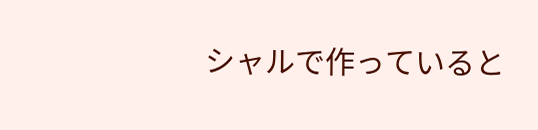シャルで作っていると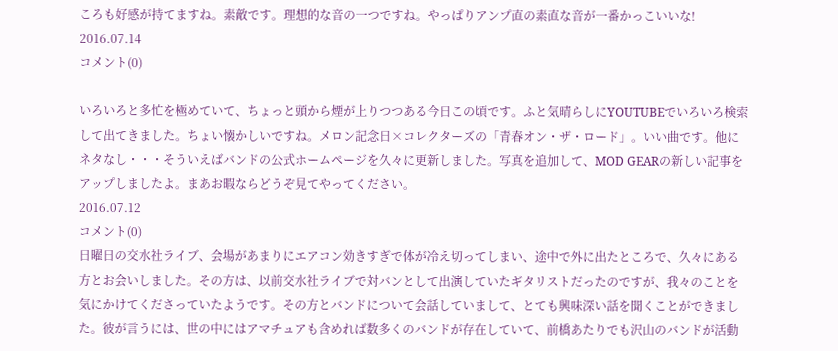ころも好感が持てますね。素敵です。理想的な音の一つですね。やっぱりアンプ直の素直な音が一番かっこいいな!
2016.07.14
コメント(0)

いろいろと多忙を極めていて、ちょっと頭から煙が上りつつある今日この頃です。ふと気晴らしにYOUTUBEでいろいろ検索して出てきました。ちょい懐かしいですね。メロン記念日×コレクターズの「青春オン・ザ・ロード」。いい曲です。他にネタなし・・・そういえばバンドの公式ホームページを久々に更新しました。写真を追加して、MOD GEARの新しい記事をアップしましたよ。まあお暇ならどうぞ見てやってください。
2016.07.12
コメント(0)
日曜日の交水社ライブ、会場があまりにエアコン効きすぎで体が冷え切ってしまい、途中で外に出たところで、久々にある方とお会いしました。その方は、以前交水社ライブで対バンとして出演していたギタリストだったのですが、我々のことを気にかけてくださっていたようです。その方とバンドについて会話していまして、とても興味深い話を聞くことができました。彼が言うには、世の中にはアマチュアも含めれば数多くのバンドが存在していて、前橋あたりでも沢山のバンドが活動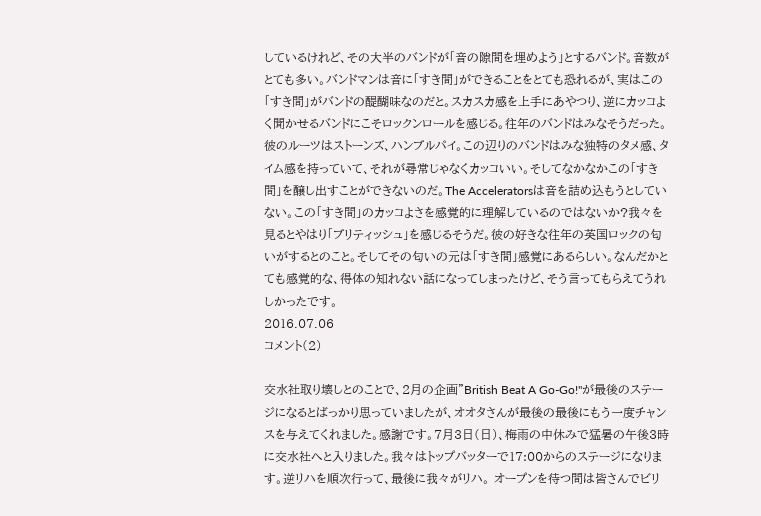しているけれど、その大半のバンドが「音の隙間を埋めよう」とするバンド。音数がとても多い。バンドマンは音に「すき間」ができることをとても恐れるが、実はこの「すき間」がバンドの醍醐味なのだと。スカスカ感を上手にあやつり、逆にカッコよく聞かせるバンドにこそロックンロールを感じる。往年のバンドはみなそうだった。彼のルーツはストーンズ、ハンブルパイ。この辺りのバンドはみな独特のタメ感、タイム感を持っていて、それが尋常じゃなくカッコいい。そしてなかなかこの「すき間」を醸し出すことができないのだ。The Acceleratorsは音を詰め込もうとしていない。この「すき間」のカッコよさを感覚的に理解しているのではないか?我々を見るとやはり「ブリティッシュ」を感じるそうだ。彼の好きな往年の英国ロックの匂いがするとのこと。そしてその匂いの元は「すき間」感覚にあるらしい。なんだかとても感覚的な、得体の知れない話になってしまったけど、そう言ってもらえてうれしかったです。
2016.07.06
コメント(2)

交水社取り壊しとのことで、2月の企画"British Beat A Go-Go!"が最後のステージになるとばっかり思っていましたが、オオタさんが最後の最後にもう一度チャンスを与えてくれました。感謝です。7月3日(日)、梅雨の中休みで猛暑の午後3時に交水社へと入りました。我々はトップバッターで17:00からのステージになります。逆リハを順次行って、最後に我々がリハ。 オープンを待つ間は皆さんでビリ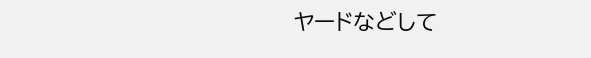ヤードなどして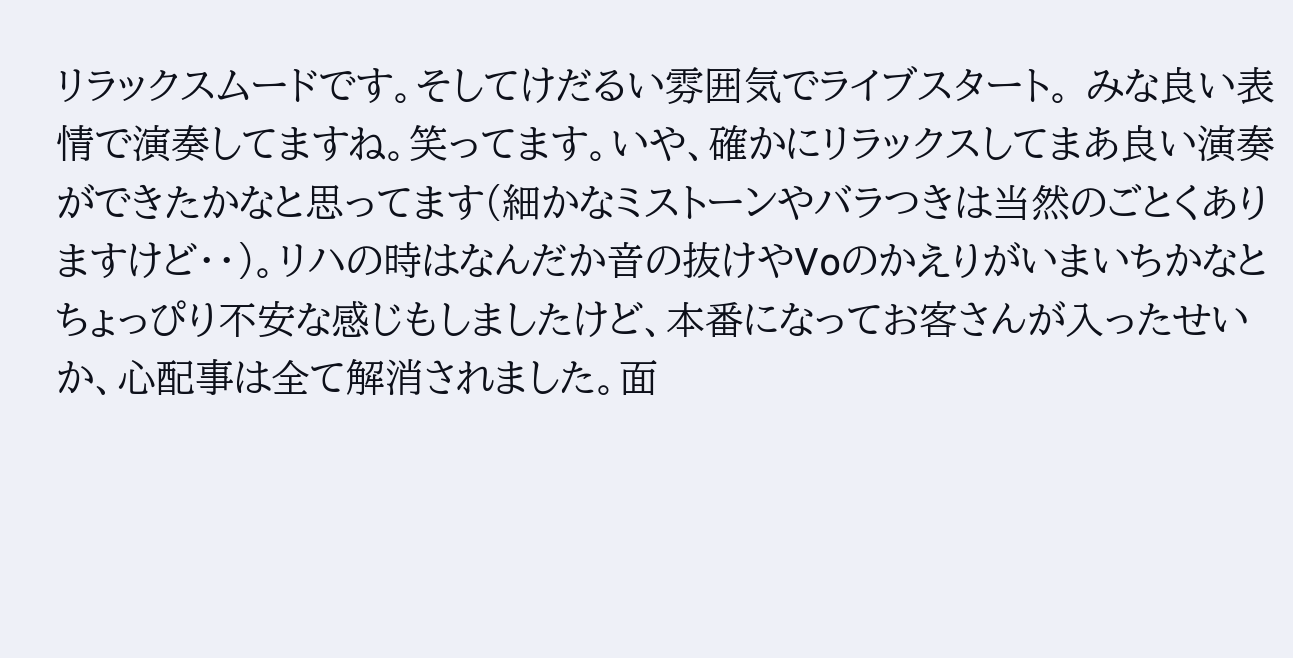リラックスムードです。そしてけだるい雰囲気でライブスタート。 みな良い表情で演奏してますね。笑ってます。いや、確かにリラックスしてまあ良い演奏ができたかなと思ってます(細かなミストーンやバラつきは当然のごとくありますけど・・)。リハの時はなんだか音の抜けやVoのかえりがいまいちかなとちょっぴり不安な感じもしましたけど、本番になってお客さんが入ったせいか、心配事は全て解消されました。面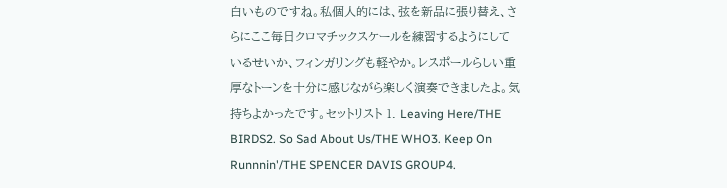白いものですね。私個人的には、弦を新品に張り替え、さらにここ毎日クロマチックスケールを練習するようにしているせいか、フィンガリングも軽やか。レスポールらしい重厚なトーンを十分に感じながら楽しく演奏できましたよ。気持ちよかったです。セットリスト 1. Leaving Here/THE BIRDS2. So Sad About Us/THE WHO3. Keep On Runnnin'/THE SPENCER DAVIS GROUP4.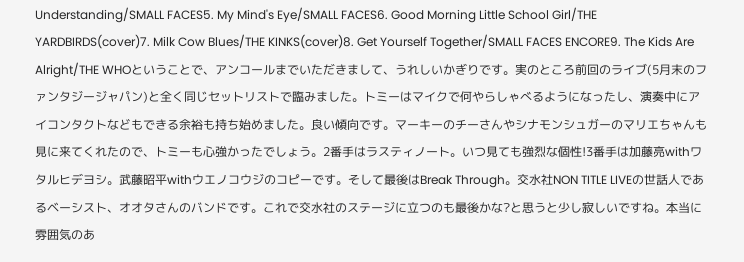Understanding/SMALL FACES5. My Mind's Eye/SMALL FACES6. Good Morning Little School Girl/THE YARDBIRDS(cover)7. Milk Cow Blues/THE KINKS(cover)8. Get Yourself Together/SMALL FACES ENCORE9. The Kids Are Alright/THE WHOということで、アンコールまでいただきまして、うれしいかぎりです。実のところ前回のライブ(5月末のファンタジージャパン)と全く同じセットリストで臨みました。トミーはマイクで何やらしゃべるようになったし、演奏中にアイコンタクトなどもできる余裕も持ち始めました。良い傾向です。マーキーのチーさんやシナモンシュガーのマリエちゃんも見に来てくれたので、トミーも心強かったでしょう。2番手はラスティノート。いつ見ても強烈な個性!3番手は加藤亮withワタルヒデヨシ。武藤昭平withウエノコウジのコピーです。そして最後はBreak Through。交水社NON TITLE LIVEの世話人であるベーシスト、オオタさんのバンドです。これで交水社のステージに立つのも最後かな?と思うと少し寂しいですね。本当に雰囲気のあ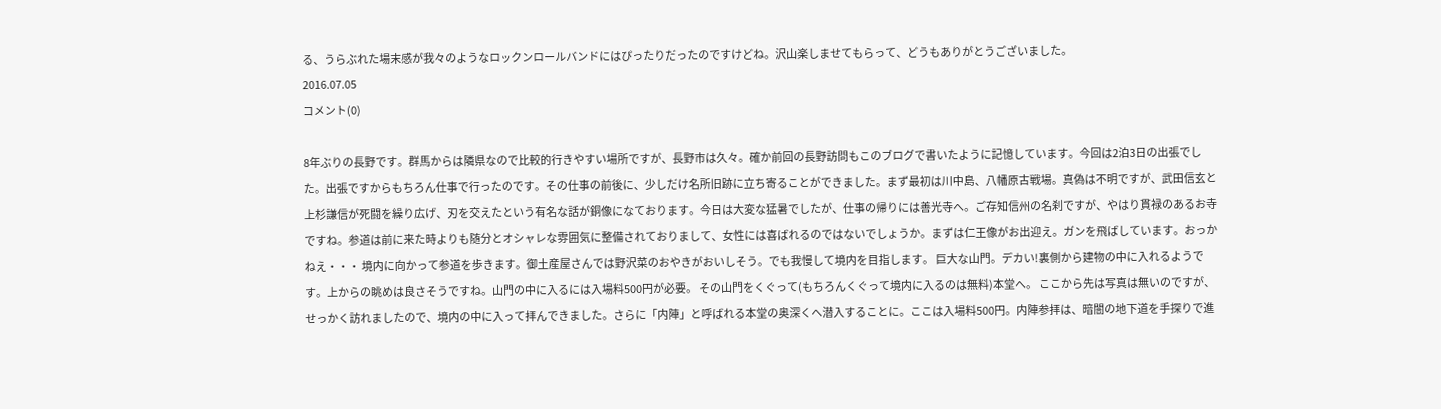る、うらぶれた場末感が我々のようなロックンロールバンドにはぴったりだったのですけどね。沢山楽しませてもらって、どうもありがとうございました。
2016.07.05
コメント(0)

8年ぶりの長野です。群馬からは隣県なので比較的行きやすい場所ですが、長野市は久々。確か前回の長野訪問もこのブログで書いたように記憶しています。今回は2泊3日の出張でした。出張ですからもちろん仕事で行ったのです。その仕事の前後に、少しだけ名所旧跡に立ち寄ることができました。まず最初は川中島、八幡原古戦場。真偽は不明ですが、武田信玄と上杉謙信が死闘を繰り広げ、刃を交えたという有名な話が銅像になております。今日は大変な猛暑でしたが、仕事の帰りには善光寺へ。ご存知信州の名刹ですが、やはり貫禄のあるお寺ですね。参道は前に来た時よりも随分とオシャレな雰囲気に整備されておりまして、女性には喜ばれるのではないでしょうか。まずは仁王像がお出迎え。ガンを飛ばしています。おっかねえ・・・ 境内に向かって参道を歩きます。御土産屋さんでは野沢菜のおやきがおいしそう。でも我慢して境内を目指します。 巨大な山門。デカい!裏側から建物の中に入れるようです。上からの眺めは良さそうですね。山門の中に入るには入場料500円が必要。 その山門をくぐって(もちろんくぐって境内に入るのは無料)本堂へ。 ここから先は写真は無いのですが、せっかく訪れましたので、境内の中に入って拝んできました。さらに「内陣」と呼ばれる本堂の奥深くへ潜入することに。ここは入場料500円。内陣参拝は、暗闇の地下道を手探りで進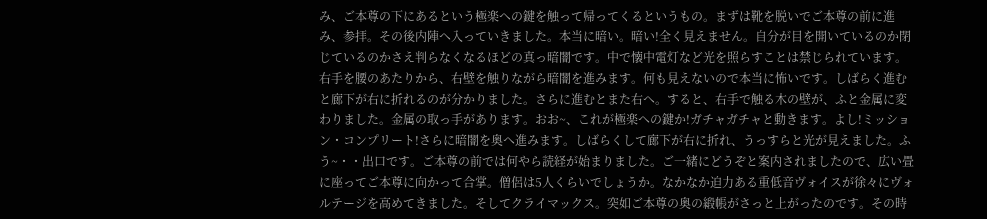み、ご本尊の下にあるという極楽への鍵を触って帰ってくるというもの。まずは靴を脱いでご本尊の前に進み、参拝。その後内陣へ入っていきました。本当に暗い。暗い!全く見えません。自分が目を開いているのか閉じているのかさえ判らなくなるほどの真っ暗闇です。中で懐中電灯など光を照らすことは禁じられています。右手を腰のあたりから、右壁を触りながら暗闇を進みます。何も見えないので本当に怖いです。しばらく進むと廊下が右に折れるのが分かりました。さらに進むとまた右へ。すると、右手で触る木の壁が、ふと金属に変わりました。金属の取っ手があります。おお~、これが極楽への鍵か!ガチャガチャと動きます。よし!ミッション・コンプリート!さらに暗闇を奥へ進みます。しばらくして廊下が右に折れ、うっすらと光が見えました。ふう~・・出口です。ご本尊の前では何やら読経が始まりました。ご一緒にどうぞと案内されましたので、広い畳に座ってご本尊に向かって合掌。僧侶は5人くらいでしょうか。なかなか迫力ある重低音ヴォイスが徐々にヴォルテージを高めてきました。そしてクライマックス。突如ご本尊の奥の緞帳がさっと上がったのです。その時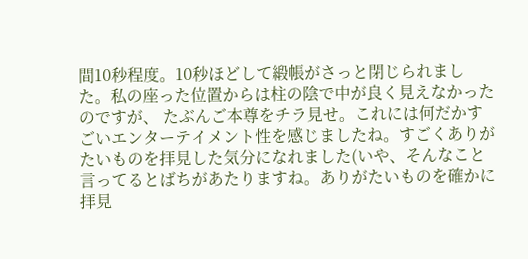間10秒程度。10秒ほどして緞帳がさっと閉じられました。私の座った位置からは柱の陰で中が良く見えなかったのですが、 たぶんご本尊をチラ見せ。これには何だかすごいエンターテイメント性を感じましたね。すごくありがたいものを拝見した気分になれました(いや、そんなこと言ってるとばちがあたりますね。ありがたいものを確かに拝見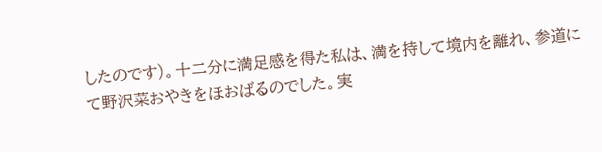したのです)。十二分に満足感を得た私は、満を持して境内を離れ、参道にて野沢菜おやきをほおばるのでした。実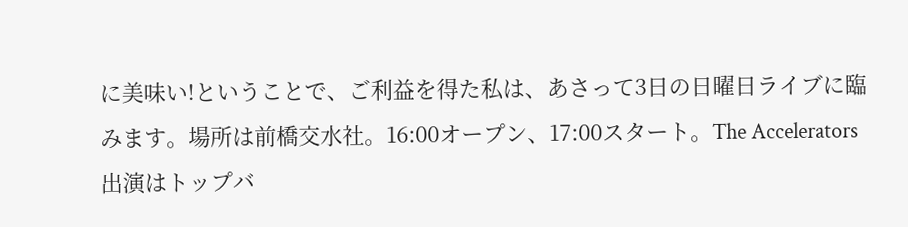に美味い!ということで、ご利益を得た私は、あさって3日の日曜日ライブに臨みます。場所は前橋交水社。16:00オープン、17:00スタート。The Accelerators出演はトップバ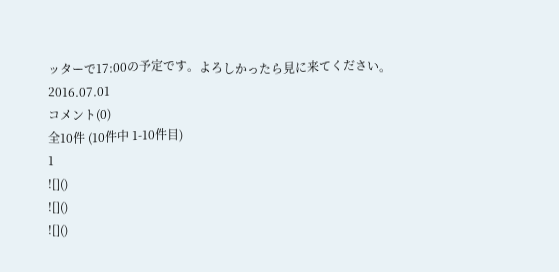ッターで17:00の予定です。よろしかったら見に来てください。
2016.07.01
コメント(0)
全10件 (10件中 1-10件目)
1
![]()
![]()
![]()